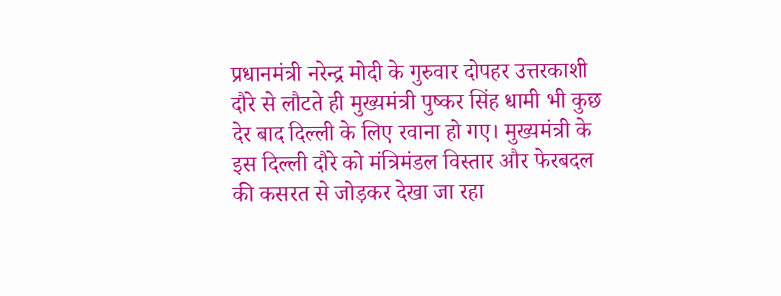प्रधानमंत्री नरेन्द्र मोदी के गुरुवार दोपहर उत्तरकाशी दौरे से लौटते ही मुख्यमंत्री पुष्कर सिंह धामी भी कुछ देर बाद दिल्ली के लिए रवाना हो गए। मुख्यमंत्री के इस दिल्ली दौरे को मंत्रिमंडल विस्तार और फेरबदल की कसरत से जोड़कर देखा जा रहा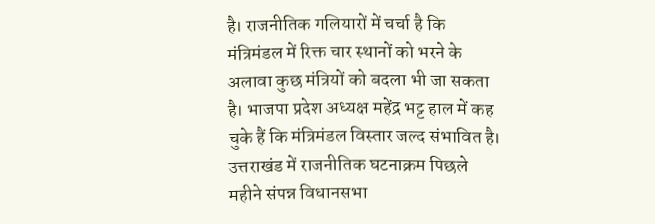है। राजनीतिक गलियारों में चर्चा है कि मंत्रिमंडल में रिक्त चार स्थानों को भरने के अलावा कुछ मंत्रियों को बदला भी जा सकता है। भाजपा प्रदेश अध्यक्ष महेंद्र भट्ट हाल में कह चुके हैं कि मंत्रिमंडल विस्तार जल्द संभावित है। उत्तराखंड में राजनीतिक घटनाक्रम पिछले महीने संपन्न विधानसभा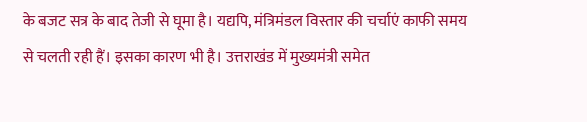के बजट सत्र के बाद तेजी से घूमा है। यद्यपि, मंत्रिमंडल विस्तार की चर्चाएं काफी समय से चलती रही हैं। इसका कारण भी है। उत्तराखंड में मुख्यमंत्री समेत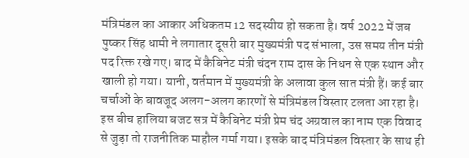मंत्रिमंडल का आकार अधिकतम 12 सदस्यीय हो सकता है। वर्ष 2022 में जब पुष्कर सिंह धामी ने लगातार दूसरी बार मुख्यमंत्री पद संभाला, उस समय तीन मंत्री पद रिक्त रखे गए। बाद में कैबिनेट मंत्री चंदन राम दास के निधन से एक स्थान और खाली हो गया। यानी, वर्तमान में मुख्यमंत्री के अलावा कुल सात मंत्री हैं। कई बार चर्चाओं के बावजूद अलग-अलग कारणों से मंत्रिमंडल विस्तार टलता आ रहा है। इस बीच हालिया बजट सत्र में कैबिनेट मंत्री प्रेम चंद अग्रवाल का नाम एक विवाद से जुड़ा तो राजनीतिक माहौल गर्मा गया। इसके बाद मंत्रिमंडल विस्तार के साथ ही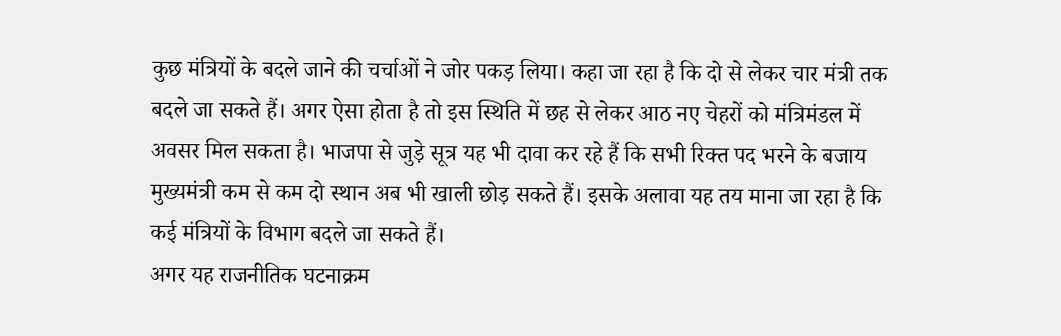कुछ मंत्रियों के बदले जाने की चर्चाओं ने जोर पकड़ लिया। कहा जा रहा है कि दो से लेकर चार मंत्री तक बदले जा सकते हैं। अगर ऐसा होता है तो इस स्थिति में छह से लेकर आठ नए चेहरों को मंत्रिमंडल में अवसर मिल सकता है। भाजपा से जुड़े सूत्र यह भी दावा कर रहे हैं कि सभी रिक्त पद भरने के बजाय मुख्यमंत्री कम से कम दो स्थान अब भी खाली छोड़ सकते हैं। इसके अलावा यह तय माना जा रहा है कि कई मंत्रियों के विभाग बदले जा सकते हैं।
अगर यह राजनीतिक घटनाक्रम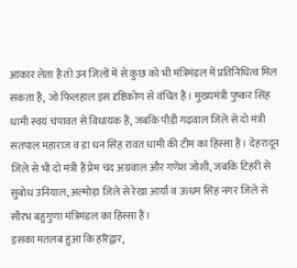आकार लेता है तो उन जिलों में से कुछ को भी मंत्रिमंडल में प्रतिनिधित्व मिल सकता है, जो फिलहाल इस दृष्टिकोण से वंचित हैं। मुख्यमंत्री पुष्कर सिंह धामी स्वयं चंपावत से विधायक हैं, जबकि पौड़ी गढ़वाल जिले से दो मंत्री सतपाल महाराज व डा धन सिंह रावत धामी की टीम का हिस्सा हैं। देहरादून जिले से भी दो मंत्री हैं प्रेम चंद अग्रवाल और गणेश जोशी, जबकि टिहरी से सुबोध उनियाल, अल्मोड़ा जिले से रेखा आर्या व ऊधम सिंह नगर जिले से सौरभ बहुगुणा मंत्रिमंडल का हिस्सा हैं।
इसका मतलब हुआ कि हरिद्वार,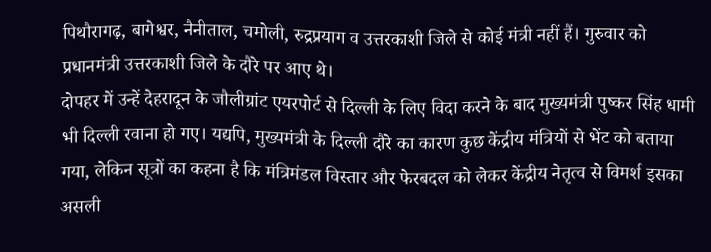पिथौरागढ़, बागेश्वर, नैनीताल, चमोली, रुद्रप्रयाग व उत्तरकाशी जिले से कोई मंत्री नहीं हैं। गुरुवार को प्रधानमंत्री उत्तरकाशी जिले के दौरे पर आए थे।
दोपहर में उन्हें देहरादून के जौलीग्रांट एयरपोर्ट से दिल्ली के लिए विदा करने के बाद मुख्यमंत्री पुष्कर सिंह धामी भी दिल्ली रवाना हो गए। यद्यपि, मुख्यमंत्री के दिल्ली दौरे का कारण कुछ केंद्रीय मंत्रियों से भेंट को बताया गया, लेकिन सूत्रों का कहना है कि मंत्रिमंडल विस्तार और फेरबदल को लेकर केंद्रीय नेतृत्व से विमर्श इसका असली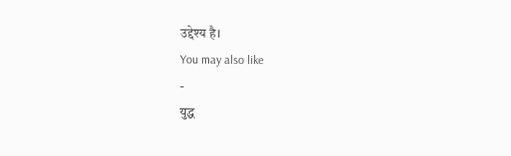उद्देश्य है।
You may also like
-
युद्ध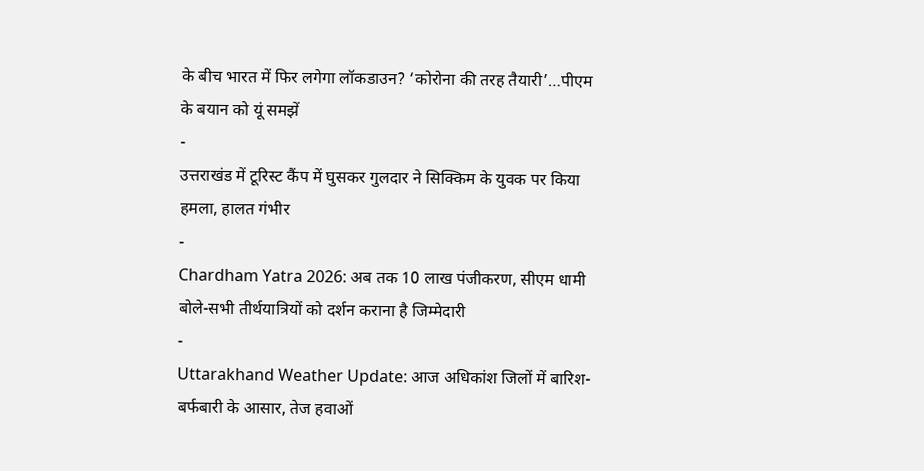के बीच भारत में फिर लगेगा लॉकडाउन? ‘कोरोना की तरह तैयारी’…पीएम के बयान को यूं समझें
-
उत्तराखंड में टूरिस्ट कैंप में घुसकर गुलदार ने सिक्किम के युवक पर किया हमला, हालत गंभीर
-
Chardham Yatra 2026: अब तक 10 लाख पंजीकरण, सीएम धामी बोले-सभी तीर्थयात्रियों को दर्शन कराना है जिम्मेदारी
-
Uttarakhand Weather Update: आज अधिकांश जिलों में बारिश-बर्फबारी के आसार, तेज हवाओं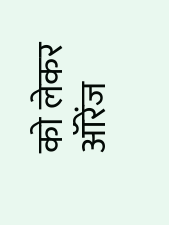को लेकर ऑरेंज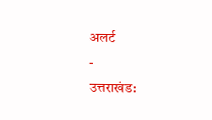अलर्ट
-
उत्तराखंड: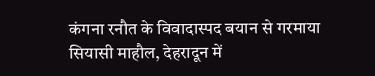कंगना रनौत के विवादास्पद बयान से गरमाया सियासी माहौल, देहरादून में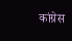कांग्रेस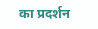का प्रदर्शन